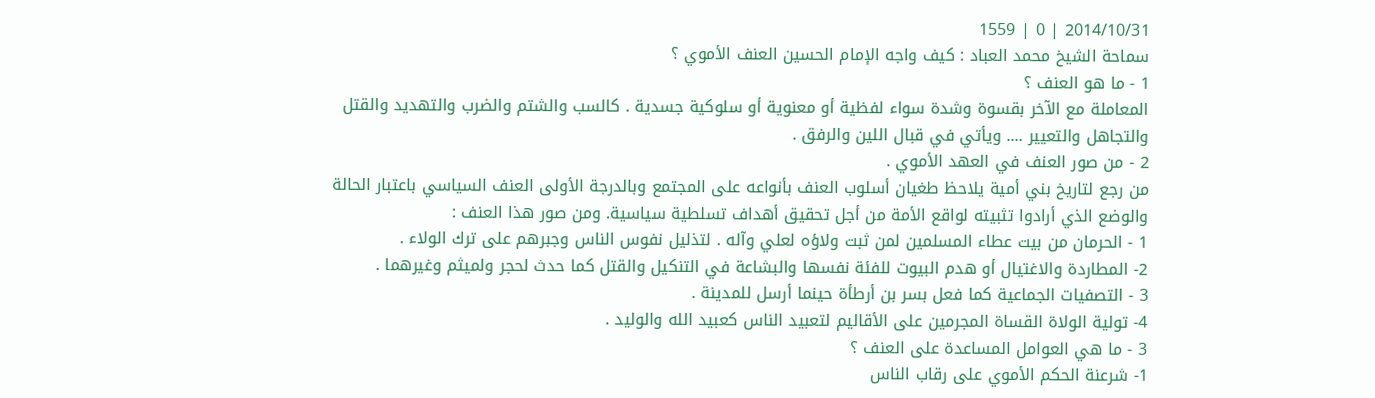2014/10/31 | 0 | 1559
سماحة الشيخ محمد العباد : كيف واجه الإمام الحسين العنف الأموي ؟
1 - ما هو العنف ؟
المعاملة مع الآخر بقسوة وشدة سواء لفظية أو معنوية أو سلوكية جسدية . كالسب والشتم والضرب والتهديد والقتل والتجاهل والتعيير .... ويأتي في قبال اللين والرفق .
2 - من صور العنف في العهد الأموي .
من رجع لتاريخ بني أمية يلاحظ طغيان أسلوب العنف بأنواعه على المجتمع وبالدرجة الأولى العنف السياسي باعتبار الحالة والوضع الذي أرادوا تثبيته لواقع الأمة من أجل تحقيق أهداف تسلطية سياسية. ومن صور هذا العنف :
1 - الحرمان من بيت عطاء المسلمين لمن ثبت ولاؤه لعلي وآله . لتذليل نفوس الناس وجبرهم على ترك الولاء .
2- المطاردة والاغتيال أو هدم البيوت للفئة نفسها والبشاعة في التنكيل والقتل كما حدث لحجر ولميثم وغيرهما .
3 - التصفيات الجماعية كما فعل بسر بن أرطأة حينما أرسل للمدينة .
4- تولية الولاة القساة المجرمين على الأقاليم لتعبيد الناس كعبيد الله والوليد .
3 - ما هي العوامل المساعدة على العنف ؟
1- شرعنة الحكم الأموي على رقاب الناس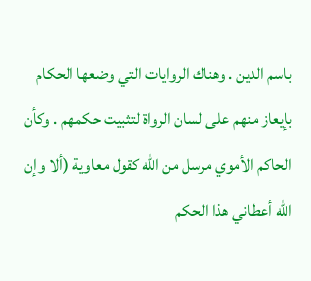باسم الدين . وهناك الروايات التي وضعها الحكام بإيعاز منهم على لسان الرواة لتثبيت حكمهم . وكأن الحاكم الأموي مرسل من الله كقول معاوية (ألا وإن الله أعطاني هذا الحكم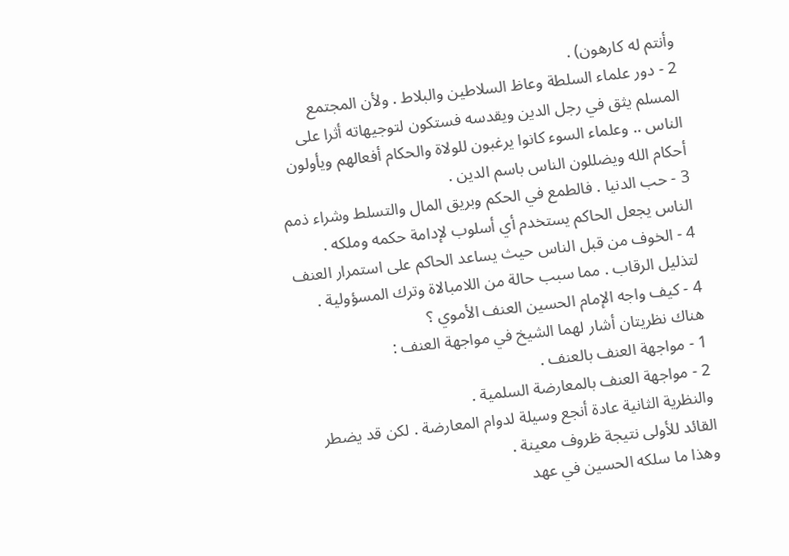وأنتم له كارهون) .
2 - دور علماء السلطة وعاظ السلاطين والبلاط . ولأن المجتمع المسلم يثق في رجل الدين ويقدسه فستكون لتوجيهاته أثرا على الناس .. وعلماء السوء كانوا يرغبون للولاة والحكام أفعالهم ويأولون أحكام الله ويضللون الناس باسم الدين .
3 - حب الدنيا . فالطمع في الحكم وبريق المال والتسلط وشراء ذمم الناس يجعل الحاكم يستخدم أي أسلوب لإدامة حكمه وملكه .
4 - الخوف من قبل الناس حيث يساعد الحاكم على استمرار العنف لتذليل الرقاب . مما سبب حالة من اللامبالاة وترك المسؤولية .
4 - كيف واجه الإمام الحسين العنف الأموي ؟
هناك نظريتان أشار لهما الشيخ في مواجهة العنف :
1 - مواجهة العنف بالعنف .
2 - مواجهة العنف بالمعارضة السلمية .
والنظرية الثانية عادة أنجع وسيلة لدوام المعارضة . لكن قد يضطر القائد للأولى نتيجة ظروف معينة .
وهذا ما سلكه الحسين في عهد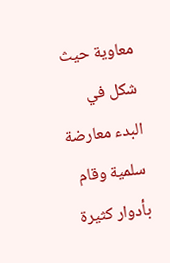معاوية حيث شكل في البدء معارضة سلمية وقام بأدوار كثيرة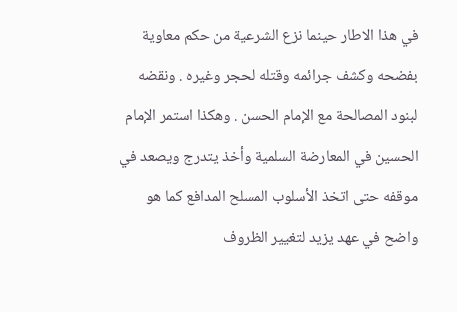في هذا الاطار حينما نزع الشرعية من حكم معاوية بفضحه وكشف جرائمه وقتله لحجر وغيره . ونقضه لبنود المصالحة مع الإمام الحسن . وهكذا استمر الإمام الحسين في المعارضة السلمية وأخذ يتدرج ويصعد في موقفه حتى اتخذ الأسلوب المسلح المدافع كما هو واضح في عهد يزيد لتغيير الظروف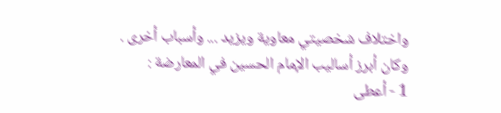واختلاف شخصيتي معاوية ويزيد ... وأسباب أخرى .
وكان أبرز أساليب الإمام الحسين في المعارضة :
1 - أعطى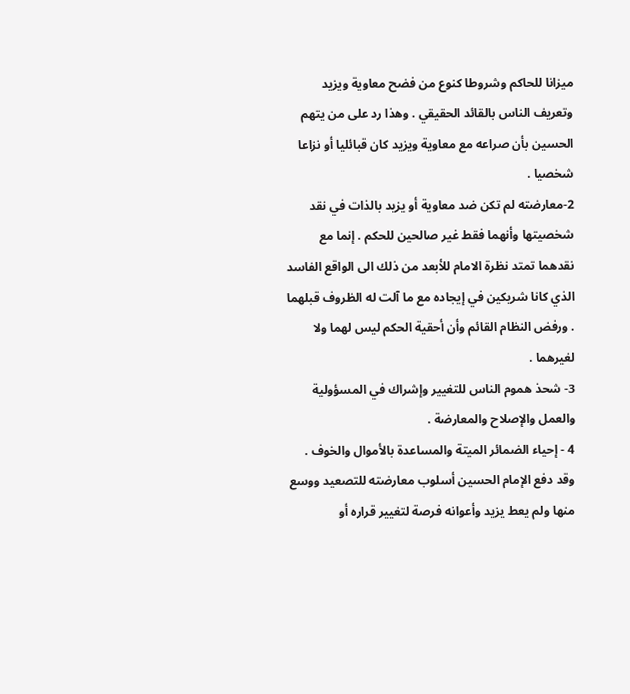ميزانا للحاكم وشروطا كنوع من فضح معاوية ويزيد وتعريف الناس بالقائد الحقيقي . وهذا رد على من يتهم الحسين بأن صراعه مع معاوية ويزيد كان قبائليا أو نزاعا شخصيا .
2-معارضته لم تكن ضد معاوية أو يزيد بالذات في نقد شخصيتها وأنهما فقط غير صالحين للحكم . إنما مع نقدهما تمتد نظرة الامام للأبعد من ذلك الى الواقع الفاسد الذي كانا شريكين في إيجاده مع ما آلت له الظروف قبلهما . ورفض النظام القائم وأن أحقية الحكم ليس لهما ولا لغيرهما .
3- شحذ هموم الناس للتغيير وإشراك في المسؤولية والعمل والإصلاح والمعارضة .
4 - إحياء الضمائر الميتة والمساعدة بالأموال والخوف .
وقد دفع الإمام الحسين أسلوب معارضته للتصعيد ووسع منها ولم يعط يزيد وأعوانه فرصة لتغيير قراره أو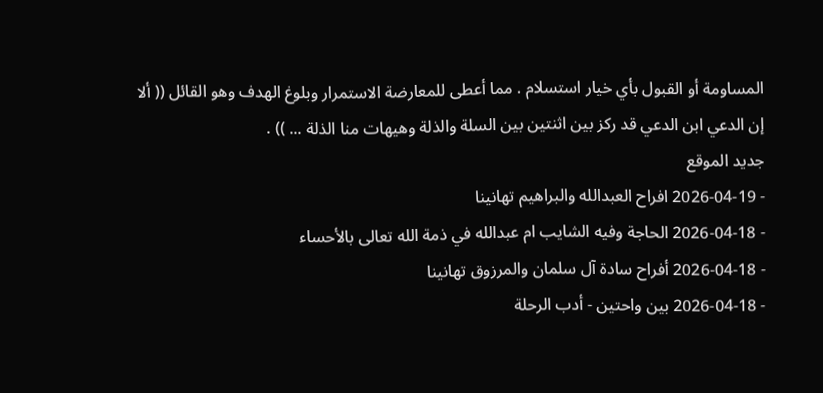المساومة أو القبول بأي خيار استسلام . مما أعطى للمعارضة الاستمرار وبلوغ الهدف وهو القائل (( ألا إن الدعي ابن الدعي قد ركز بين اثنتين بين السلة والذلة وهيهات منا الذلة ... )) .
جديد الموقع
- 2026-04-19 افراح العبدالله والبراهيم تهانينا
- 2026-04-18 الحاجة وفيه الشايب ام عبدالله في ذمة الله تعالى بالأحساء
- 2026-04-18 أفراح سادة آل سلمان والمرزوق تهانينا
- 2026-04-18 بين واحتين - أدب الرحلة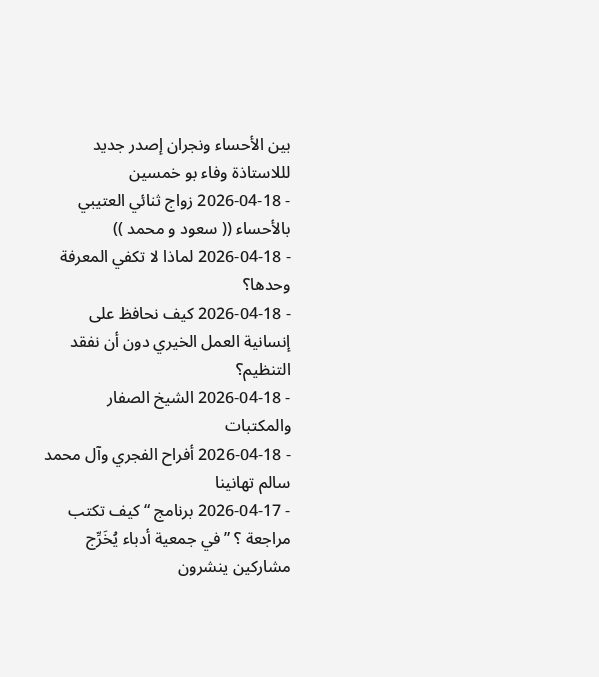بين الأحساء ونجران إصدر جديد لللاستاذة وفاء بو خمسين
- 2026-04-18 زواج ثنائي العتيبي بالأحساء (( سعود و محمد ))
- 2026-04-18 لماذا لا تكفي المعرفة وحدها؟
- 2026-04-18 كيف نحافظ على إنسانية العمل الخيري دون أن نفقد التنظيم؟
- 2026-04-18 الشيخ الصفار والمكتبات
- 2026-04-18 أفراح الفجري وآل محمد سالم تهانينا
- 2026-04-17 برنامج “ كيف تكتب مراجعة ؟ ” في جمعية أدباء يُخَرِّج مشاركين ينشرون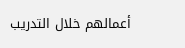أعمالهم خلال التدريب